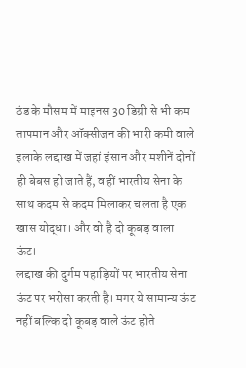ठंड के मौसम में माइनस 30 डिग्री से भी कम तापमान और ऑक्सीजन की भारी कमी वाले इलाके लद्दाख में जहां इंसान और मशीनें दोनों ही बेबस हो जाते हैं, वहीं भारतीय सेना के साथ कदम से कदम मिलाकर चलता है एक खास योद्धा। और वो है दो कूबड़ वाला ऊंट।
लद्दाख की दुर्गम पहाड़ियों पर भारतीय सेना ऊंट पर भरोसा करती है। मगर ये सामान्य ऊंट नहीं बल्कि दो कूबड़ वाले ऊंट होते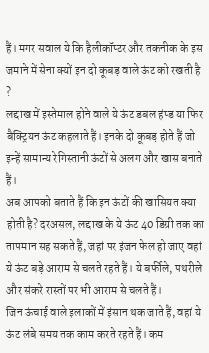हैं। मगर सवाल ये कि हैलीकॉप्टर और तकनीक के इस जमाने में सेना क्यों इन दो कूबड़ वाले ऊंट को रखती है ?
लद्दाख में इस्तेमाल होने वाले ये ऊंट डबल हंप्ड या फिर बैक्ट्रियन ऊंट कहलाते हैं। इनके दो कूबड़ होते हैं जो इन्हें सामान्य रेगिस्तानी ऊंटों से अलग और खास बनाते हैं।
अब आपको बताते हैं कि इन ऊंटों की खासियत क्या होती है? दरअसल, लद्दाख के ये ऊंट 40 डिग्री तक का तापमान सह सकते हैं, जहां पर इंजन फेल हो जाए वहां ये ऊंट बड़े आराम से चलते रहते हैं। ये बर्फीले, पथरीले और संकरे रास्तों पर भी आराम से चलते हैं।
जिन ऊंचाई वाले इलाकों में इंसान थक जाते हैं, वहां ये ऊंट लंबे समय तक काम करते रहते हैं। कम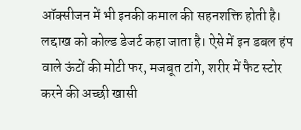ऑक्सीजन में भी इनकी कमाल की सहनशक्ति होती है।
लद्दाख को कोल्ड डेजर्ट कहा जाता है। ऐसे में इन डबल हंप वाले ऊंटों की मोटी फर, मजबूत टांगे, शरीर में फैट स्टोर करने की अच्छी खासी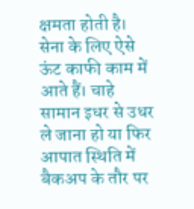क्षमता होती है।
सेना के लिए ऐसे ऊंट काफी काम में आते हैं। चाहे सामान इधर से उधर ले जाना हो या फिर आपात स्थिति में बैकअप के तौर पर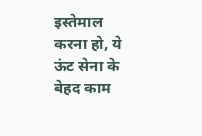इस्तेमाल करना हो, ये ऊंट सेना के बेहद काम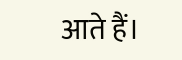आते हैं।